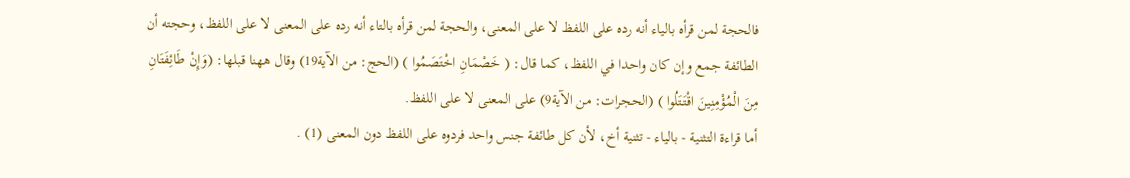فالحجة لمن قرأه بالياء أنه رده على اللفظ لا على المعنى، والحجة لمن قرأه بالتاء أنه رده على المعنى لا على اللفظ، وحجته أن الطائفة جمع وإن كان واحدا في اللفظ، كما قال: ( خَصْمَانِ اخْتَصَمُوا ) (الحج: من الآية19) وقال ههنا قبلها: (وَإِنْ طَائِفَتَانِ مِنَ الْمُؤْمِنِينَ اقْتَتَلُوا ) (الحجرات: من الآية9) على المعنى لا على اللفظ.
أما قراءة التثنية - بالياء - تثنية أخ، لأن كل طائفة جنس واحد فردوه على اللفظ دون المعنى (1) .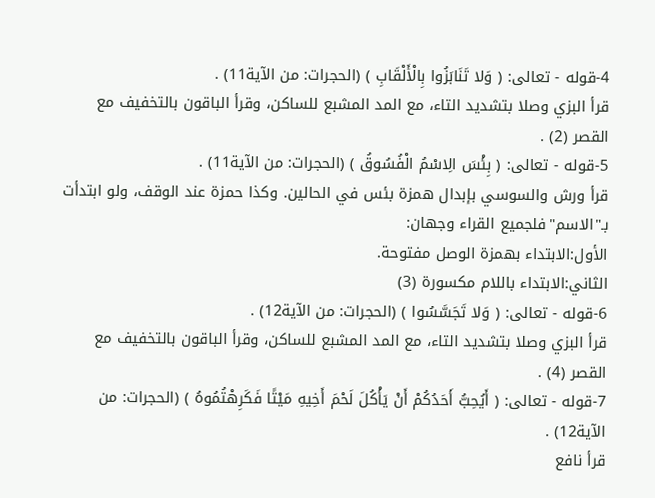4-قوله - تعالى: ( وَلا تَنَابَزُوا بِالْأَلْقَابِ ) (الحجرات: من الآية11) .
قرأ البزي وصلا بتشديد التاء، مع المد المشبع للساكن، وقرأ الباقون بالتخفيف مع القصر (2) .
5-قوله - تعالى: ( بِئْسَ الِاسْمُ الْفُسُوقُ ) (الحجرات: من الآية11) .
قرأ ورش والسوسي بإبدال همزة بئس في الحالين. وكذا حمزة عند الوقف، ولو ابتدأت بـ"الاسم"فلجميع القراء وجهان:
الأول:الابتداء بهمزة الوصل مفتوحة.
الثاني:الابتداء باللام مكسورة (3)
6-قوله - تعالى: ( وَلا تَجَسَّسُوا ) (الحجرات: من الآية12) .
قرأ البزي وصلا بتشديد التاء، مع المد المشبع للساكن، وقرأ الباقون بالتخفيف مع القصر (4) .
7-قوله - تعالى: ( أَيُحِبُّ أَحَدُكُمْ أَنْ يَأْكُلَ لَحْمَ أَخِيهِ مَيْتًا فَكَرِهْتُمُوهُ ) (الحجرات: من الآية12) .
قرأ نافع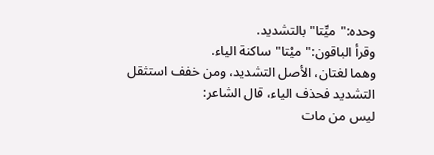وحده:"ميِّتا"بالتشديد.
وقرأ الباقون:"ميْتا"ساكنة الياء.
وهما لغتان، الأصل التشديد، ومن خفف استثقل التشديد فحذف الياء، قال الشاعر:
ليس من مات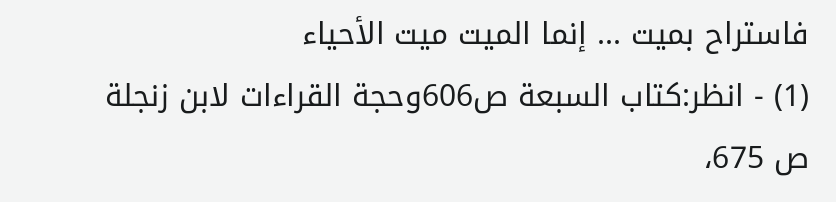فاستراح بميت ... إنما الميت ميت الأحياء
(1) - انظر:كتاب السبعة ص606وحجة القراءات لابن زنجلة ص 675،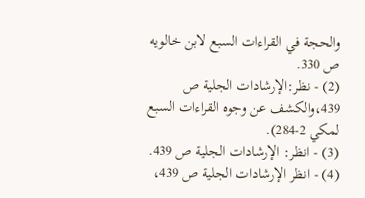والحجة في القراءات السبع لابن خالويه ص 330.
(2) - نظر:الإرشادات الجلية ص 439،والكشف عن وجوه القراءات السبع لمكي 2-284).
(3) - انظر: الإرشادات الجلية ص 439.
(4) - انظر الإرشادات الجلية ص 439،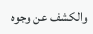والكشف عن وجوه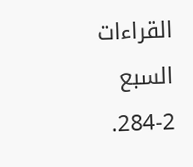القراءات السبع 2-284.